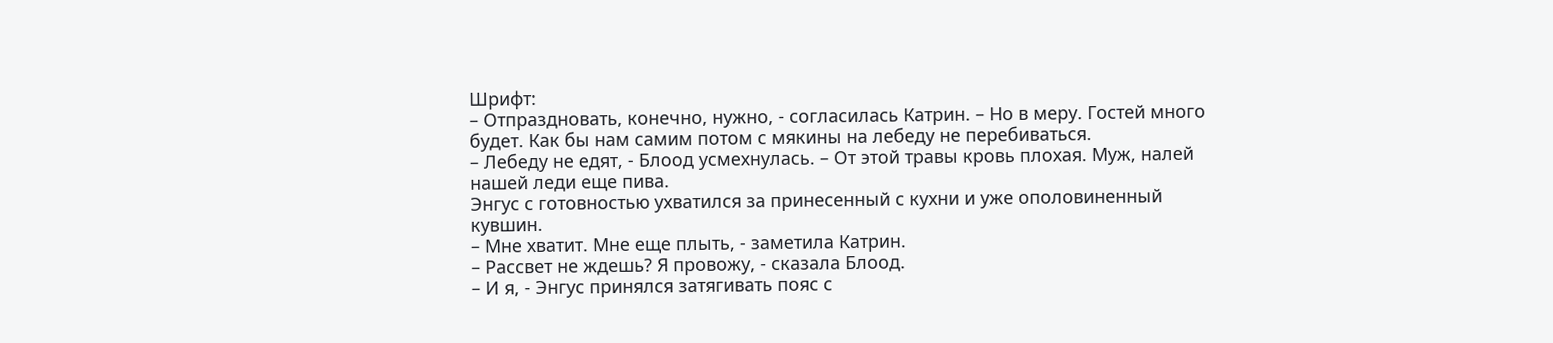Шрифт:
– Отпраздновать, конечно, нужно, - согласилась Катрин. – Но в меру. Гостей много будет. Как бы нам самим потом с мякины на лебеду не перебиваться.
– Лебеду не едят, - Блоод усмехнулась. – От этой травы кровь плохая. Муж, налей нашей леди еще пива.
Энгус с готовностью ухватился за принесенный с кухни и уже ополовиненный кувшин.
– Мне хватит. Мне еще плыть, - заметила Катрин.
– Рассвет не ждешь? Я провожу, - сказала Блоод.
– И я, - Энгус принялся затягивать пояс с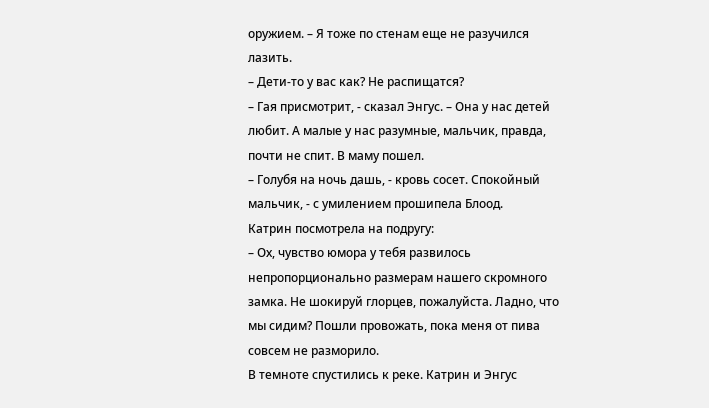оружием. – Я тоже по стенам еще не разучился лазить.
– Дети-то у вас как? Не распищатся?
– Гая присмотрит, - сказал Энгус. – Она у нас детей любит. А малые у нас разумные, мальчик, правда, почти не спит. В маму пошел.
– Голубя на ночь дашь, - кровь сосет. Спокойный мальчик, - с умилением прошипела Блоод.
Катрин посмотрела на подругу:
– Ох, чувство юмора у тебя развилось непропорционально размерам нашего скромного замка. Не шокируй глорцев, пожалуйста. Ладно, что мы сидим? Пошли провожать, пока меня от пива совсем не разморило.
В темноте спустились к реке. Катрин и Энгус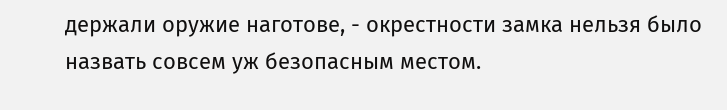держали оружие наготове, - окрестности замка нельзя было назвать совсем уж безопасным местом.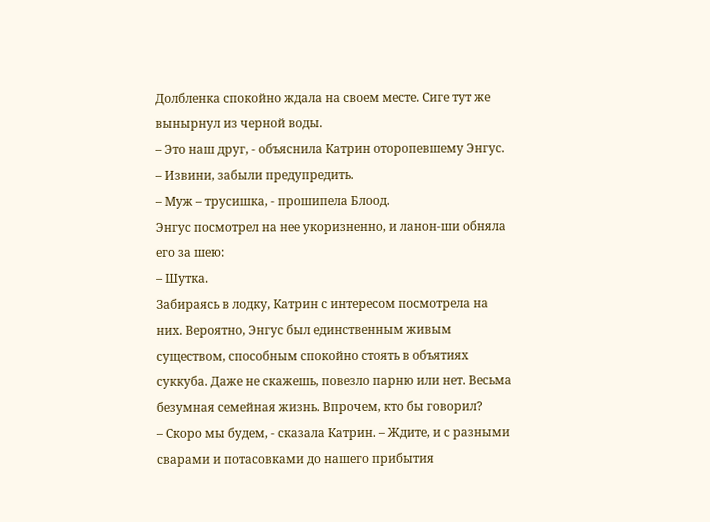Долбленка спокойно ждала на своем месте. Сиге тут же вынырнул из черной воды.
– Это наш друг, - объяснила Катрин оторопевшему Энгус.
– Извини, забыли предупредить.
– Муж – трусишка, - прошипела Блоод.
Энгус посмотрел на нее укоризненно, и ланон-ши обняла его за шею:
– Шутка.
Забираясь в лодку, Катрин с интересом посмотрела на них. Вероятно, Энгус был единственным живым существом, способным спокойно стоять в объятиях суккуба. Даже не скажешь, повезло парню или нет. Весьма безумная семейная жизнь. Впрочем, кто бы говорил?
– Скоро мы будем, - сказала Катрин. – Ждите, и с разными сварами и потасовками до нашего прибытия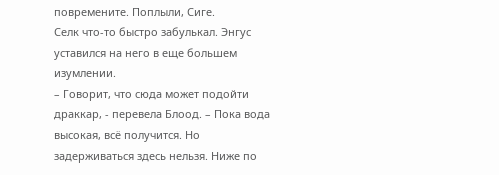повремените. Поплыли, Сиге.
Селк что-то быстро забулькал. Энгус уставился на него в еще большем изумлении.
– Говорит, что сюда может подойти драккар, - перевела Блоод. – Пока вода высокая, всё получится. Но задерживаться здесь нельзя. Ниже по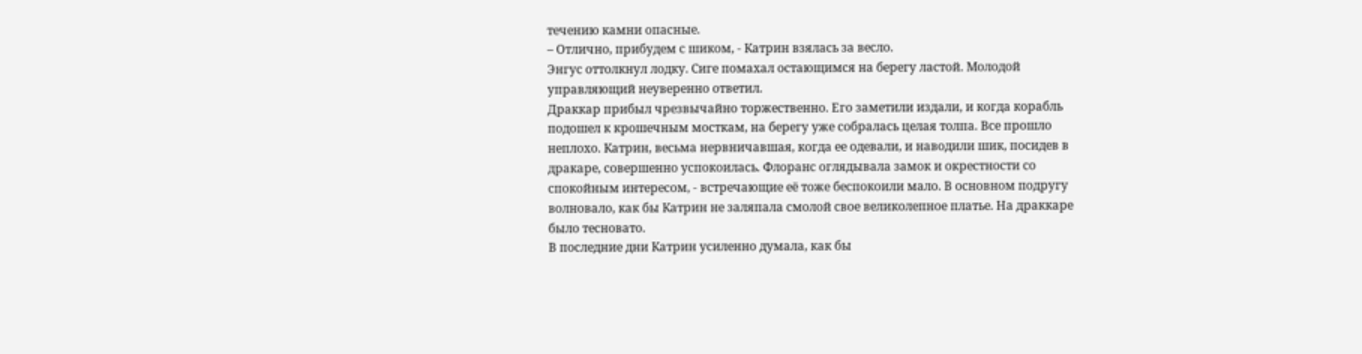течению камни опасные.
– Отлично, прибудем с шиком, - Катрин взялась за весло.
Энгус оттолкнул лодку. Сиге помахал остающимся на берегу ластой. Молодой управляющий неуверенно ответил.
Драккар прибыл чрезвычайно торжественно. Его заметили издали, и когда корабль подошел к крошечным мосткам, на берегу уже собралась целая толпа. Все прошло неплохо. Катрин, весьма нервничавшая, когда ее одевали, и наводили шик, посидев в дракаре, совершенно успокоилась. Флоранс оглядывала замок и окрестности со спокойным интересом, - встречающие её тоже беспокоили мало. В основном подругу волновало, как бы Катрин не заляпала смолой свое великолепное платье. На драккаре было тесновато.
В последние дни Катрин усиленно думала, как бы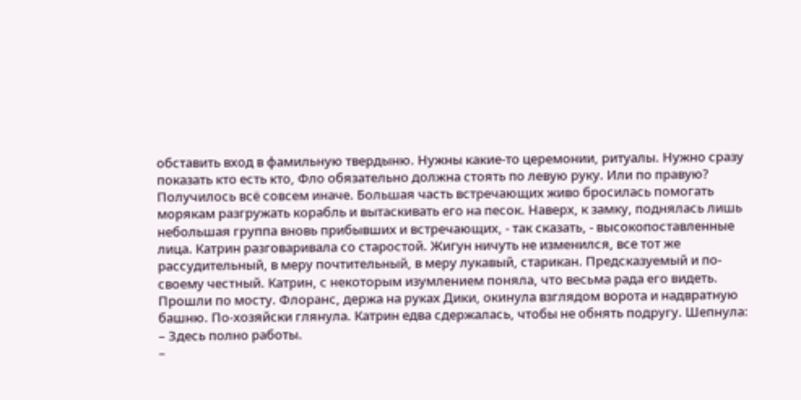обставить вход в фамильную твердыню. Нужны какие-то церемонии, ритуалы. Нужно сразу показать кто есть кто, Фло обязательно должна стоять по левую руку. Или по правую?
Получилось всё совсем иначе. Большая часть встречающих живо бросилась помогать морякам разгружать корабль и вытаскивать его на песок. Наверх, к замку, поднялась лишь небольшая группа вновь прибывших и встречающих, - так сказать, - высокопоставленные лица. Катрин разговаривала со старостой. Жигун ничуть не изменился, все тот же рассудительный, в меру почтительный, в меру лукавый, старикан. Предсказуемый и по-своему честный. Катрин, с некоторым изумлением поняла, что весьма рада его видеть.
Прошли по мосту. Флоранс, держа на руках Дики, окинула взглядом ворота и надвратную башню. По-хозяйски глянула. Катрин едва сдержалась, чтобы не обнять подругу. Шепнула:
– Здесь полно работы.
–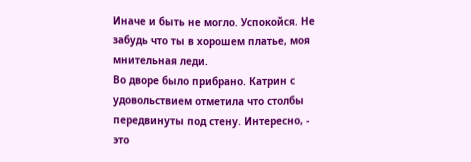Иначе и быть не могло. Успокойся. Не забудь что ты в хорошем платье, моя мнительная леди.
Во дворе было прибрано. Катрин с удовольствием отметила что столбы передвинуты под стену. Интересно, - это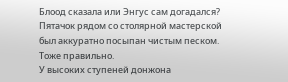Блоод сказала или Энгус сам догадался? Пятачок рядом со столярной мастерской был аккуратно посыпан чистым песком. Тоже правильно.
У высоких ступеней донжона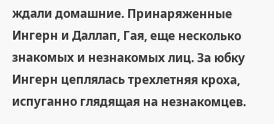ждали домашние. Принаряженные Ингерн и Даллап, Гая, еще несколько знакомых и незнакомых лиц. За юбку Ингерн цеплялась трехлетняя кроха, испуганно глядящая на незнакомцев.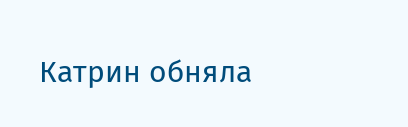Катрин обняла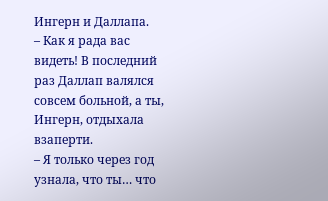Ингерн и Даллапа.
– Как я рада вас видеть! В последний раз Даллап валялся совсем больной, а ты, Ингерн, отдыхала взаперти.
– Я только через год узнала, что ты… что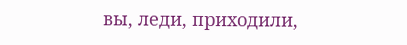вы, леди, приходили,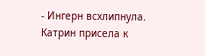- Ингерн всхлипнула.
Катрин присела к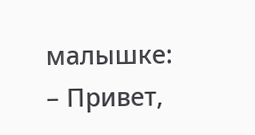малышке:
– Привет,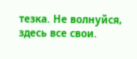тезка. Не волнуйся, здесь все свои.